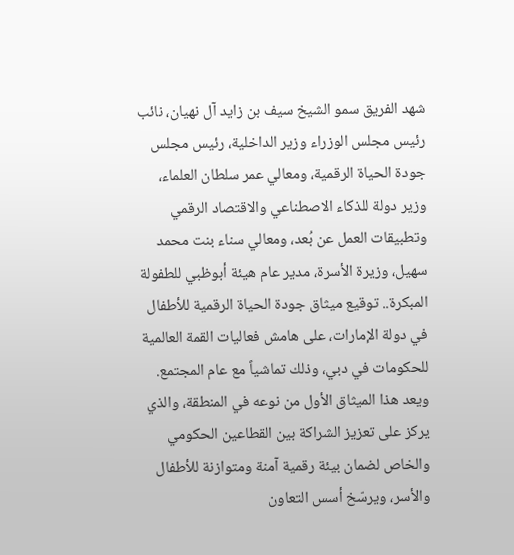شهد الفريق سمو الشيخ سيف بن زايد آل نهيان، نائب رئيس مجلس الوزراء وزير الداخلية، رئيس مجلس جودة الحياة الرقمية، ومعالي عمر سلطان العلماء، وزير دولة للذكاء الاصطناعي والاقتصاد الرقمي وتطبيقات العمل عن بُعد، ومعالي سناء بنت محمد سهيل، وزيرة الأسرة، مدير عام هيئة أبوظبي للطفولة المبكرة.. توقيع ميثاق جودة الحياة الرقمية للأطفال في دولة الإمارات، على هامش فعاليات القمة العالمية للحكومات في دبي، وذلك تماشياً مع عام المجتمع.
ويعد هذا الميثاق الأول من نوعه في المنطقة، والذي يركز على تعزيز الشراكة بين القطاعين الحكومي والخاص لضمان بيئة رقمية آمنة ومتوازنة للأطفال والأسر، ويرسّخ أسس التعاون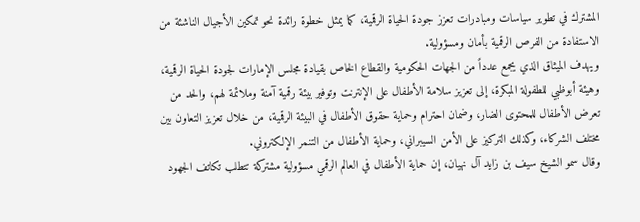المشترك في تطوير سياسات ومبادرات تعزز جودة الحياة الرقمية، كما يمثل خطوة رائدة نحو تمكين الأجيال الناشئة من الاستفادة من الفرص الرقمية بأمان ومسؤولية.
ويهدف الميثاق الذي يجمع عدداً من الجهات الحكومية والقطاع الخاص بقيادة مجلس الإمارات لجودة الحياة الرقمية، وهيئة أبوظبي للطفولة المبكرة، إلى تعزيز سلامة الأطفال على الإنترنت وتوفير بيئة رقمية آمنة وملائمة لهم، والحد من تعرض الأطفال للمحتوى الضار، وضمان احترام وحماية حقوق الأطفال في البيئة الرقمية، من خلال تعزيز التعاون بين مختلف الشركاء، وكذلك التركيز على الأمن السيبراني، وحماية الأطفال من التنمر الإلكتروني.
وقال سمو الشيخ سيف بن زايد آل نهيان، إن حماية الأطفال في العالم الرقمي مسؤولية مشتركة تتطلب تكاتف الجهود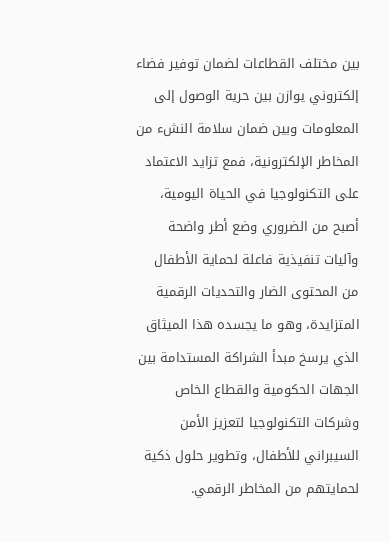بين مختلف القطاعات لضمان توفير فضاء إلكتروني يوازن بين حرية الوصول إلى المعلومات وبين ضمان سلامة النشء من المخاطر الإلكترونية، فمع تزايد الاعتماد على التكنولوجيا في الحياة اليومية، أصبح من الضروري وضع أطر واضحة وآليات تنفيذية فاعلة لحماية الأطفال من المحتوى الضار والتحديات الرقمية المتزايدة، وهو ما يجسده هذا الميثاق الذي يرسخ مبدأ الشراكة المستدامة بين الجهات الحكومية والقطاع الخاص وشركات التكنولوجيا لتعزيز الأمن السيبراني للأطفال، وتطوير حلول ذكية لحمايتهم من المخاطر الرقمي.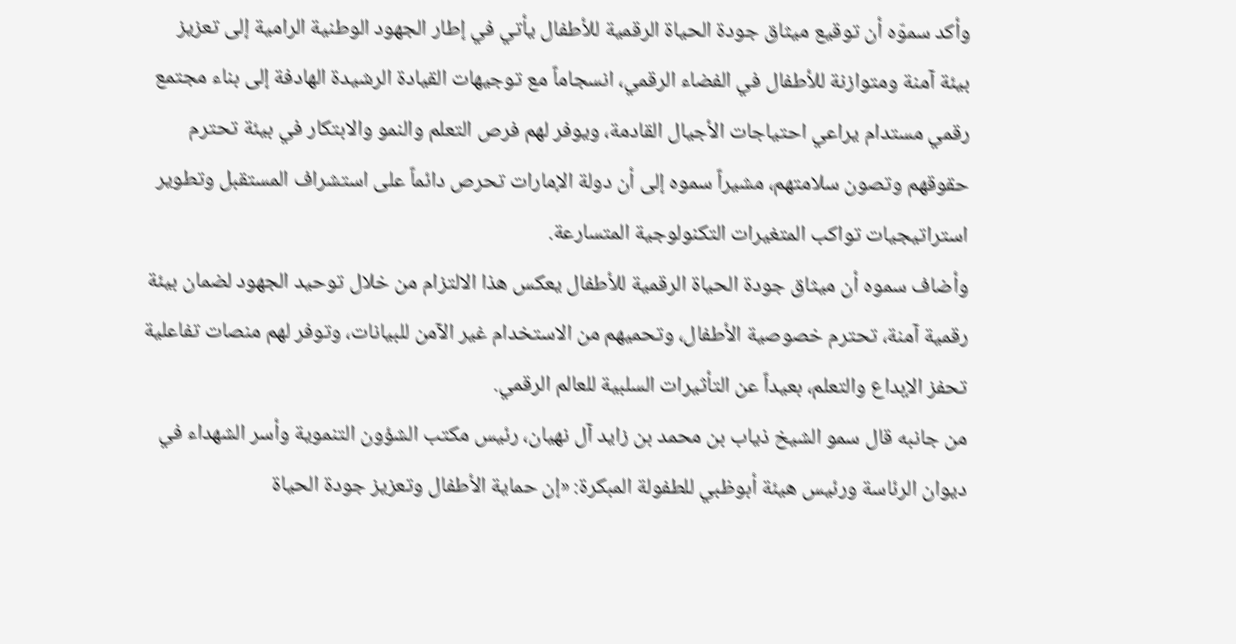وأكد سموّه أن توقيع ميثاق جودة الحياة الرقمية للأطفال يأتي في إطار الجهود الوطنية الرامية إلى تعزيز بيئة آمنة ومتوازنة للأطفال في الفضاء الرقمي، انسجاماً مع توجيهات القيادة الرشيدة الهادفة إلى بناء مجتمع رقمي مستدام يراعي احتياجات الأجيال القادمة، ويوفر لهم فرص التعلم والنمو والابتكار في بيئة تحترم حقوقهم وتصون سلامتهم، مشيراً سموه إلى أن دولة الإمارات تحرص دائماً على استشراف المستقبل وتطوير استراتيجيات تواكب المتغيرات التكنولوجية المتسارعة.
وأضاف سموه أن ميثاق جودة الحياة الرقمية للأطفال يعكس هذا الالتزام من خلال توحيد الجهود لضمان بيئة رقمية آمنة، تحترم خصوصية الأطفال، وتحميهم من الاستخدام غير الآمن للبيانات، وتوفر لهم منصات تفاعلية تحفز الإبداع والتعلم، بعيداً عن التأثيرات السلبية للعالم الرقمي.
من جانبه قال سمو الشيخ ذياب بن محمد بن زايد آل نهيان، رئيس مكتب الشؤون التنموية وأسر الشهداء في ديوان الرئاسة ورئيس هيئة أبوظبي للطفولة المبكرة: «إن حماية الأطفال وتعزيز جودة الحياة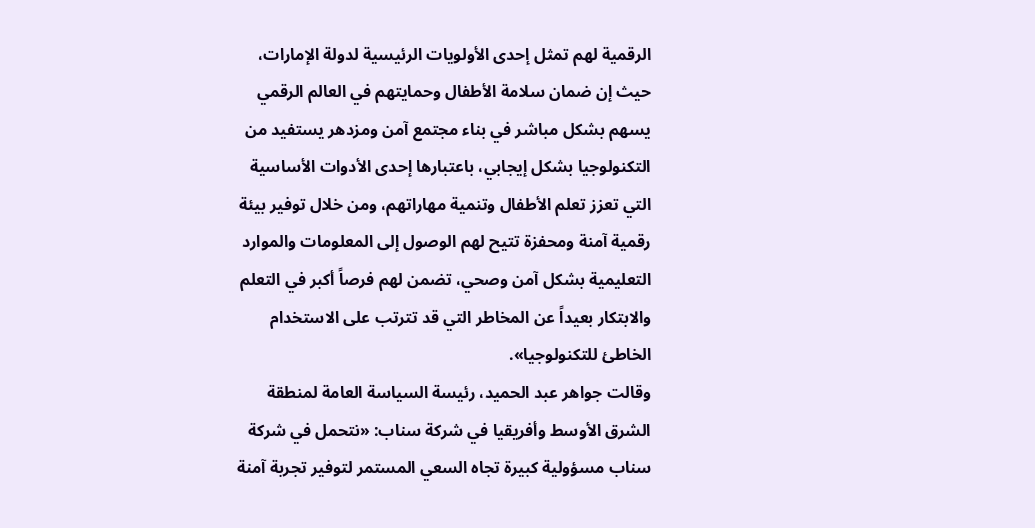الرقمية لهم تمثل إحدى الأولويات الرئيسية لدولة الإمارات، حيث إن ضمان سلامة الأطفال وحمايتهم في العالم الرقمي يسهم بشكل مباشر في بناء مجتمع آمن ومزدهر يستفيد من التكنولوجيا بشكل إيجابي، باعتبارها إحدى الأدوات الأساسية التي تعزز تعلم الأطفال وتنمية مهاراتهم، ومن خلال توفير بيئة رقمية آمنة ومحفزة تتيح لهم الوصول إلى المعلومات والموارد التعليمية بشكل آمن وصحي، تضمن لهم فرصاً أكبر في التعلم والابتكار بعيداً عن المخاطر التي قد تترتب على الاستخدام الخاطئ للتكنولوجيا».
وقالت جواهر عبد الحميد، رئيسة السياسة العامة لمنطقة الشرق الأوسط وأفريقيا في شركة سناب: «نتحمل في شركة سناب مسؤولية كبيرة تجاه السعي المستمر لتوفير تجربة آمنة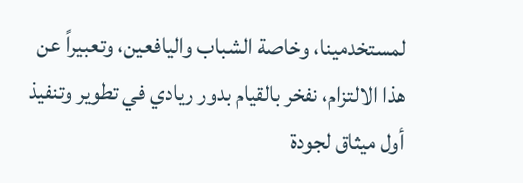لمستخدمينا، وخاصة الشباب واليافعين، وتعبيراً عن هذا الالتزام، نفخر بالقيام بدور ريادي في تطوير وتنفيذ أول ميثاق لجودة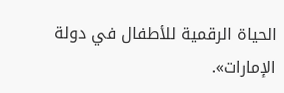الحياة الرقمية للأطفال في دولة الإمارات».